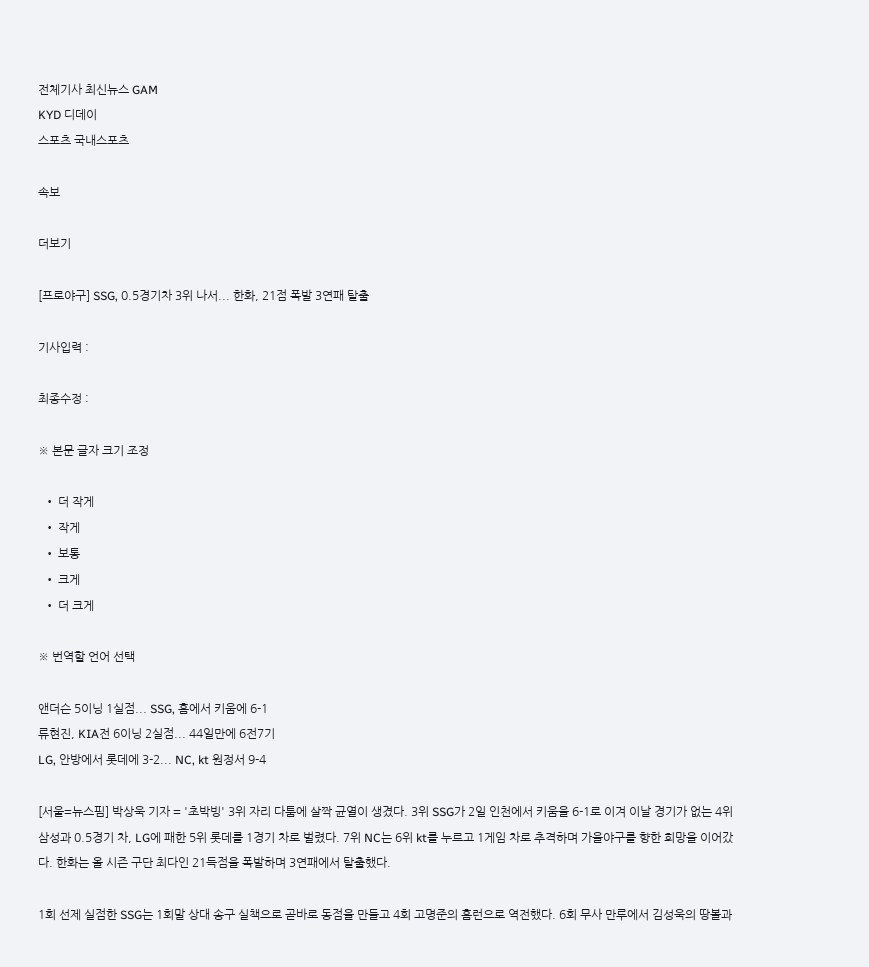전체기사 최신뉴스 GAM
KYD 디데이
스포츠 국내스포츠

속보

더보기

[프로야구] SSG, 0.5경기차 3위 나서... 한화, 21점 폭발 3연패 탈출

기사입력 :

최종수정 :

※ 본문 글자 크기 조정

  • 더 작게
  • 작게
  • 보통
  • 크게
  • 더 크게

※ 번역할 언어 선택

앤더슨 5이닝 1실점... SSG, 홈에서 키움에 6-1
류현진, KIA전 6이닝 2실점... 44일만에 6전7기
LG, 안방에서 롯데에 3-2... NC, kt 원정서 9-4

[서울=뉴스핌] 박상욱 기자 = '초박빙' 3위 자리 다툼에 살짝 균열이 생겼다. 3위 SSG가 2일 인천에서 키움을 6-1로 이겨 이날 경기가 없는 4위 삼성과 0.5경기 차, LG에 패한 5위 롯데를 1경기 차로 벌렸다. 7위 NC는 6위 kt를 누르고 1게임 차로 추격하며 가을야구를 향한 희망을 이어갔다. 한화는 올 시즌 구단 최다인 21득점을 폭발하며 3연패에서 탈출했다.

1회 선제 실점한 SSG는 1회말 상대 송구 실책으로 곧바로 동점을 만들고 4회 고명준의 홈런으로 역전했다. 6회 무사 만루에서 김성욱의 땅볼과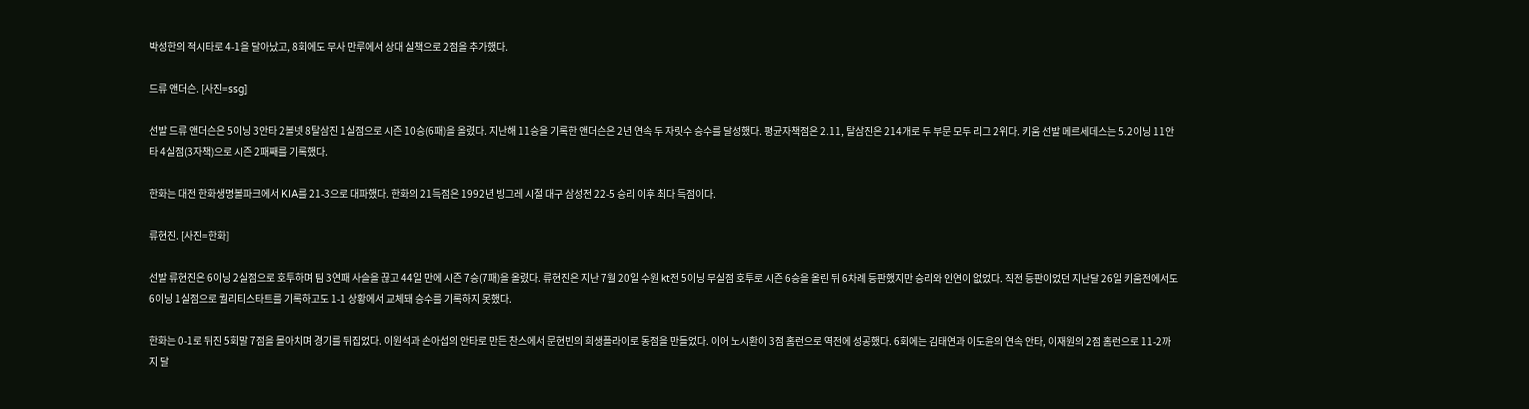박성한의 적시타로 4-1을 달아났고, 8회에도 무사 만루에서 상대 실책으로 2점을 추가했다.

드류 앤더슨. [사진=ssg]

선발 드류 앤더슨은 5이닝 3안타 2볼넷 8탈삼진 1실점으로 시즌 10승(6패)을 올렸다. 지난해 11승을 기록한 앤더슨은 2년 연속 두 자릿수 승수를 달성했다. 평균자책점은 2.11, 탈삼진은 214개로 두 부문 모두 리그 2위다. 키움 선발 메르세데스는 5.2이닝 11안타 4실점(3자책)으로 시즌 2패째를 기록했다.

한화는 대전 한화생명볼파크에서 KIA를 21-3으로 대파했다. 한화의 21득점은 1992년 빙그레 시절 대구 삼성전 22-5 승리 이후 최다 득점이다.

류현진. [사진=한화]

선발 류현진은 6이닝 2실점으로 호투하며 팀 3연패 사슬을 끊고 44일 만에 시즌 7승(7패)을 올렸다. 류현진은 지난 7월 20일 수원 kt전 5이닝 무실점 호투로 시즌 6승을 올린 뒤 6차례 등판했지만 승리와 인연이 없었다. 직전 등판이었던 지난달 26일 키움전에서도 6이닝 1실점으로 퀄리티스타트를 기록하고도 1-1 상황에서 교체돼 승수를 기록하지 못했다.

한화는 0-1로 뒤진 5회말 7점을 몰아치며 경기를 뒤집었다. 이원석과 손아섭의 안타로 만든 찬스에서 문현빈의 희생플라이로 동점을 만들었다. 이어 노시환이 3점 홈런으로 역전에 성공했다. 6회에는 김태연과 이도윤의 연속 안타, 이재원의 2점 홈런으로 11-2까지 달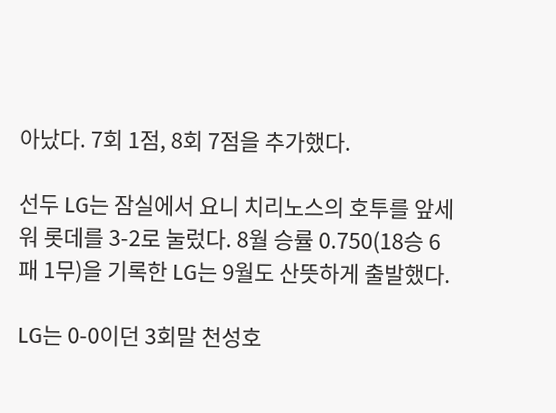아났다. 7회 1점, 8회 7점을 추가했다.

선두 LG는 잠실에서 요니 치리노스의 호투를 앞세워 롯데를 3-2로 눌렀다. 8월 승률 0.750(18승 6패 1무)을 기록한 LG는 9월도 산뜻하게 출발했다.

LG는 0-0이던 3회말 천성호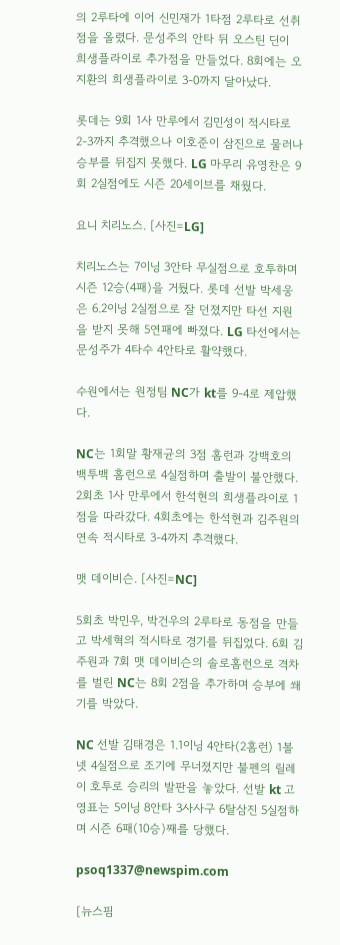의 2루타에 이어 신민재가 1타점 2루타로 선취점을 올렸다. 문성주의 안타 뒤 오스틴 딘이 희생플라이로 추가점을 만들었다. 8회에는 오지환의 희생플라이로 3-0까지 달아났다.

롯데는 9회 1사 만루에서 김민성이 적시타로 2-3까지 추격했으나 이호준이 삼진으로 물러나 승부를 뒤집지 못했다. LG 마무리 유영찬은 9회 2실점에도 시즌 20세이브를 채웠다.

요니 치리노스. [사진=LG]

치리노스는 7이닝 3안타 무실점으로 호투하며 시즌 12승(4패)을 거뒀다. 롯데 선발 박세웅은 6.2이닝 2실점으로 잘 던졌지만 타선 지원을 받지 못해 5연패에 빠졌다. LG 타선에서는 문성주가 4타수 4안타로 활약했다.

수원에서는 원정팀 NC가 kt를 9-4로 제압했다.

NC는 1회말 황재균의 3점 홈런과 강백호의 백투백 홈런으로 4실점하며 출발이 불안했다. 2회초 1사 만루에서 한석현의 희생플라이로 1점을 따라갔다. 4회초에는 한석현과 김주원의 연속 적시타로 3-4까지 추격했다.

맷 데이비슨. [사진=NC]

5회초 박민우, 박건우의 2루타로 동점을 만들고 박세혁의 적시타로 경기를 뒤집었다. 6회 김주원과 7회 맷 데이비슨의 솔로홈런으로 격차를 벌린 NC는 8회 2점을 추가하며 승부에 쐐기를 박았다.

NC 선발 김태경은 1.1이닝 4안타(2홈런) 1볼넷 4실점으로 조기에 무너졌지만 불펜의 릴레이 호투로 승리의 발판을 놓았다. 선발 kt 고영표는 5이닝 8안타 3사사구 6탈삼진 5실점하며 시즌 6패(10승)째를 당했다.

psoq1337@newspim.com

[뉴스핌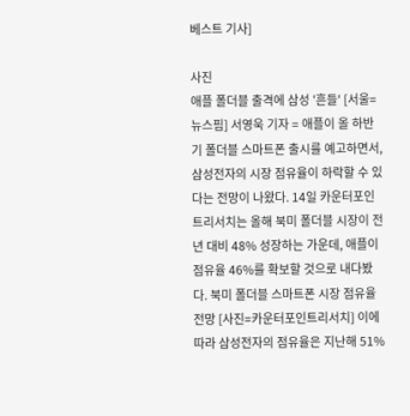베스트 기사]

사진
애플 폴더블 출격에 삼성 '흔들' [서울=뉴스핌] 서영욱 기자 = 애플이 올 하반기 폴더블 스마트폰 출시를 예고하면서, 삼성전자의 시장 점유율이 하락할 수 있다는 전망이 나왔다. 14일 카운터포인트리서치는 올해 북미 폴더블 시장이 전년 대비 48% 성장하는 가운데, 애플이 점유율 46%를 확보할 것으로 내다봤다. 북미 폴더블 스마트폰 시장 점유율 전망 [사진=카운터포인트리서치] 이에 따라 삼성전자의 점유율은 지난해 51%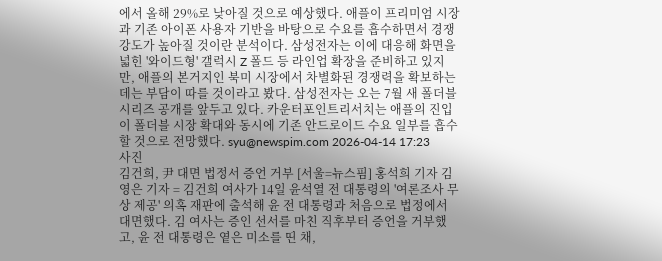에서 올해 29%로 낮아질 것으로 예상했다. 애플이 프리미엄 시장과 기존 아이폰 사용자 기반을 바탕으로 수요를 흡수하면서 경쟁 강도가 높아질 것이란 분석이다. 삼성전자는 이에 대응해 화면을 넓힌 '와이드형' 갤럭시 Z 폴드 등 라인업 확장을 준비하고 있지만, 애플의 본거지인 북미 시장에서 차별화된 경쟁력을 확보하는 데는 부담이 따를 것이라고 봤다. 삼성전자는 오는 7월 새 폴더블 시리즈 공개를 앞두고 있다. 카운터포인트리서치는 애플의 진입이 폴더블 시장 확대와 동시에 기존 안드로이드 수요 일부를 흡수할 것으로 전망했다. syu@newspim.com 2026-04-14 17:23
사진
김건희, 尹 대면 법정서 증언 거부 [서울=뉴스핌] 홍석희 기자 김영은 기자 = 김건희 여사가 14일 윤석열 전 대통령의 '여론조사 무상 제공' 의혹 재판에 출석해 윤 전 대통령과 처음으로 법정에서 대면했다. 김 여사는 증인 선서를 마친 직후부터 증언을 거부했고, 윤 전 대통령은 옅은 미소를 띤 채,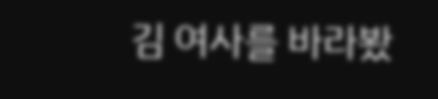김 여사를 바라봤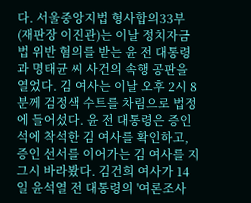다. 서울중앙지법 형사합의33부(재판장 이진관)는 이날 정치자금법 위반 혐의를 받는 윤 전 대통령과 명태균 씨 사건의 속행 공판을 열었다. 김 여사는 이날 오후 2시 8분께 검정색 수트를 차림으로 법정에 들어섰다. 윤 전 대통령은 증인석에 착석한 김 여사를 확인하고, 증인 선서를 이어가는 김 여사를 지그시 바라봤다. 김건희 여사가 14일 윤석열 전 대통령의 '여론조사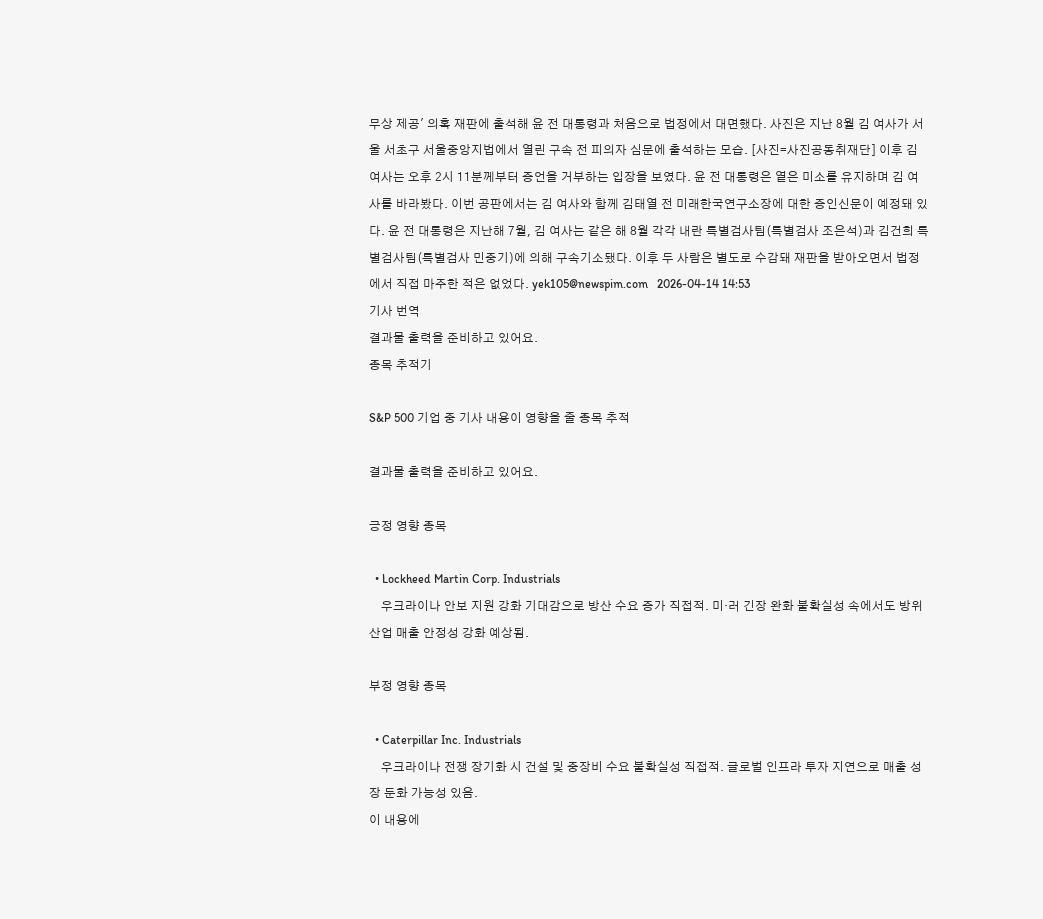무상 제공' 의혹 재판에 출석해 윤 전 대통령과 처음으로 법정에서 대면했다. 사진은 지난 8월 김 여사가 서울 서초구 서울중앙지법에서 열린 구속 전 피의자 심문에 출석하는 모습. [사진=사진공동취재단] 이후 김 여사는 오후 2시 11분께부터 증언을 거부하는 입장을 보였다. 윤 전 대통령은 옅은 미소를 유지하며 김 여사를 바라봤다. 이번 공판에서는 김 여사와 함께 김태열 전 미래한국연구소장에 대한 증인신문이 예정돼 있다. 윤 전 대통령은 지난해 7월, 김 여사는 같은 해 8월 각각 내란 특별검사팀(특별검사 조은석)과 김건희 특별검사팀(특별검사 민중기)에 의해 구속기소됐다. 이후 두 사람은 별도로 수감돼 재판을 받아오면서 법정에서 직접 마주한 적은 없었다. yek105@newspim.com   2026-04-14 14:53
기사 번역
결과물 출력을 준비하고 있어요.
종목 추적기

S&P 500 기업 중 기사 내용이 영향을 줄 종목 추적

결과물 출력을 준비하고 있어요.

긍정 영향 종목

  • Lockheed Martin Corp. Industrials
    우크라이나 안보 지원 강화 기대감으로 방산 수요 증가 직접적. 미·러 긴장 완화 불확실성 속에서도 방위산업 매출 안정성 강화 예상됨.

부정 영향 종목

  • Caterpillar Inc. Industrials
    우크라이나 전쟁 장기화 시 건설 및 중장비 수요 불확실성 직접적. 글로벌 인프라 투자 지연으로 매출 성장 둔화 가능성 있음.
이 내용에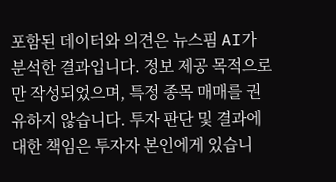포함된 데이터와 의견은 뉴스핌 AI가 분석한 결과입니다. 정보 제공 목적으로만 작성되었으며, 특정 종목 매매를 권유하지 않습니다. 투자 판단 및 결과에 대한 책임은 투자자 본인에게 있습니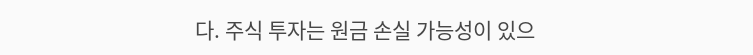다. 주식 투자는 원금 손실 가능성이 있으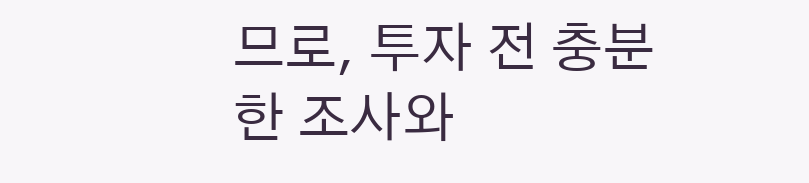므로, 투자 전 충분한 조사와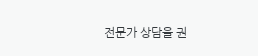전문가 상담을 권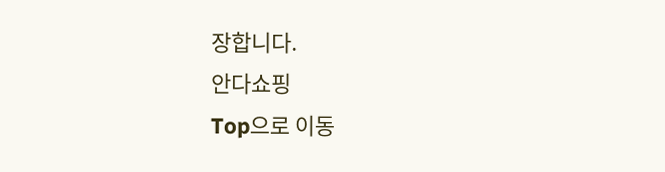장합니다.
안다쇼핑
Top으로 이동